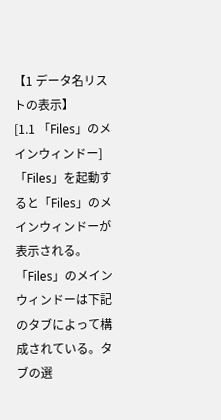【1 データ名リストの表示】
[1.1 「Files」のメインウィンドー]
「Files」を起動すると「Files」のメインウィンドーが表示される。 「Files」のメインウィンドーは下記のタブによって構成されている。タブの選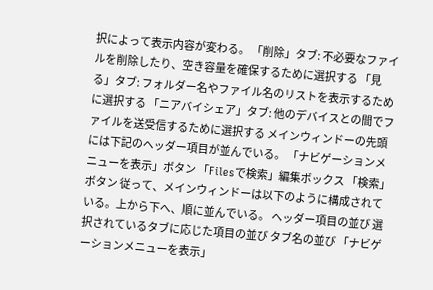択によって表示内容が変わる。 「削除」タブ: 不必要なファイルを削除したり、空き容量を確保するために選択する 「見る」タブ: フォルダー名やファイル名のリストを表示するために選択する 「ニアバイシェア」タブ: 他のデバイスとの間でファイルを送受信するために選択する メインウィンドーの先頭には下記のヘッダー項目が並んでいる。 「ナビゲーションメニューを表示」ボタン 「Filesで検索」編集ボックス 「検索」ボタン 従って、メインウィンドーは以下のように構成されている。上から下へ、順に並んでいる。 ヘッダー項目の並び 選択されているタブに応じた項目の並び タブ名の並び 「ナビゲーションメニューを表示」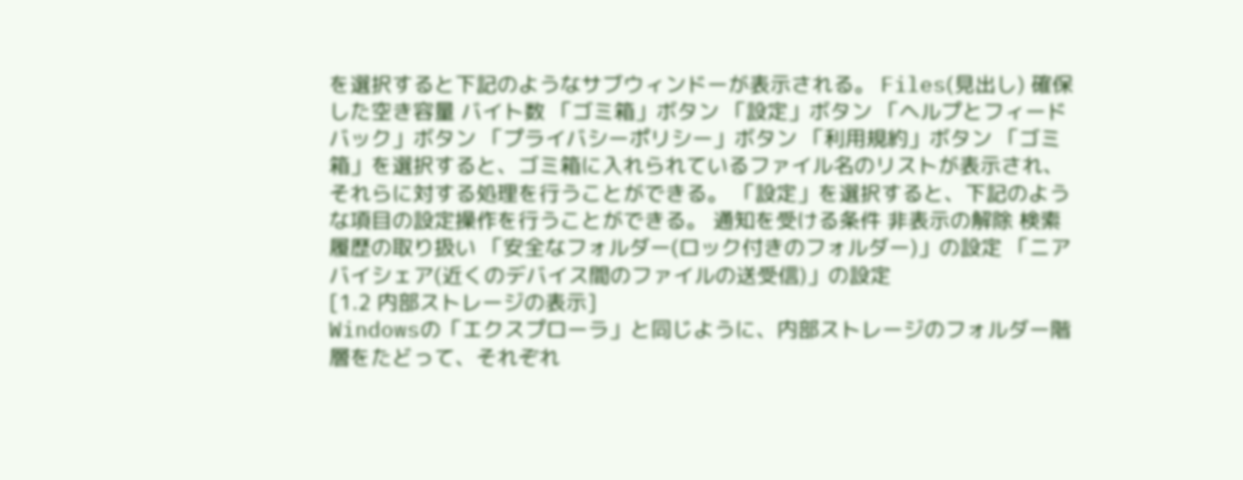を選択すると下記のようなサブウィンドーが表示される。 Files(見出し) 確保した空き容量 バイト数 「ゴミ箱」ボタン 「設定」ボタン 「ヘルプとフィードバック」ボタン 「プライバシーポリシー」ボタン 「利用規約」ボタン 「ゴミ箱」を選択すると、ゴミ箱に入れられているファイル名のリストが表示され、それらに対する処理を行うことができる。 「設定」を選択すると、下記のような項目の設定操作を行うことができる。 通知を受ける条件 非表示の解除 検索履歴の取り扱い 「安全なフォルダー(ロック付きのフォルダー)」の設定 「ニアバイシェア(近くのデバイス間のファイルの送受信)」の設定
[1.2 内部ストレージの表示]
Windowsの「エクスプローラ」と同じように、内部ストレージのフォルダー階層をたどって、それぞれ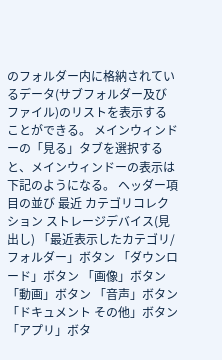のフォルダー内に格納されているデータ(サブフォルダー及びファイル)のリストを表示することができる。 メインウィンドーの「見る」タブを選択すると、メインウィンドーの表示は下記のようになる。 ヘッダー項目の並び 最近 カテゴリコレクション ストレージデバイス(見出し) 「最近表示したカテゴリ/フォルダー」ボタン 「ダウンロード」ボタン 「画像」ボタン 「動画」ボタン 「音声」ボタン 「ドキュメント その他」ボタン 「アプリ」ボタ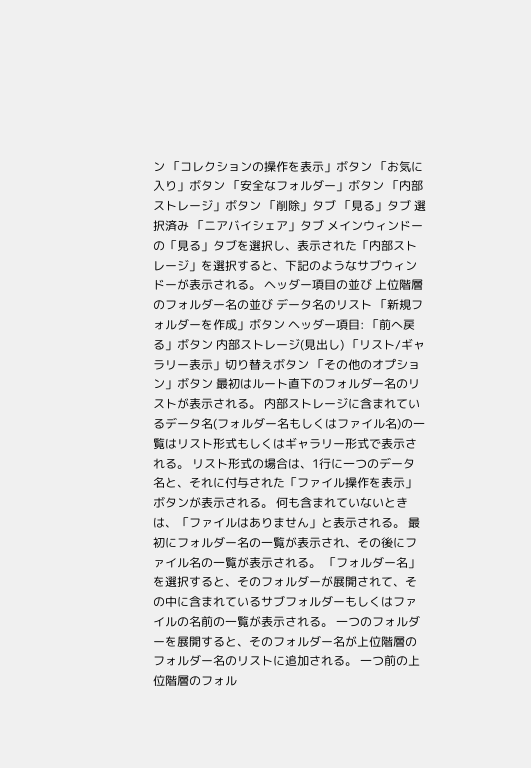ン 「コレクションの操作を表示」ボタン 「お気に入り」ボタン 「安全なフォルダー」ボタン 「内部ストレージ」ボタン 「削除」タブ 「見る」タブ 選択済み 「ニアバイシェア」タブ メインウィンドーの「見る」タブを選択し、表示された「内部ストレージ」を選択すると、下記のようなサブウィンドーが表示される。 ヘッダー項目の並び 上位階層のフォルダー名の並び データ名のリスト 「新規フォルダーを作成」ボタン ヘッダー項目: 「前へ戻る」ボタン 内部ストレージ(見出し) 「リスト/ギャラリー表示」切り替えボタン 「その他のオプション」ボタン 最初はルート直下のフォルダー名のリストが表示される。 内部ストレージに含まれているデータ名(フォルダー名もしくはファイル名)の一覧はリスト形式もしくはギャラリー形式で表示される。 リスト形式の場合は、1行に一つのデータ名と、それに付与された「ファイル操作を表示」ボタンが表示される。 何も含まれていないときは、「ファイルはありません」と表示される。 最初にフォルダー名の一覧が表示され、その後にファイル名の一覧が表示される。 「フォルダー名」を選択すると、そのフォルダーが展開されて、その中に含まれているサブフォルダーもしくはファイルの名前の一覧が表示される。 一つのフォルダーを展開すると、そのフォルダー名が上位階層のフォルダー名のリストに追加される。 一つ前の上位階層のフォル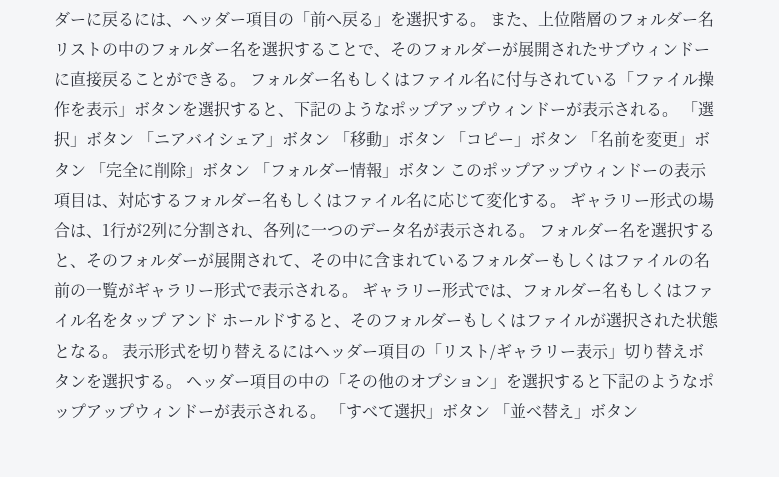ダーに戻るには、ヘッダー項目の「前へ戻る」を選択する。 また、上位階層のフォルダー名リストの中のフォルダー名を選択することで、そのフォルダーが展開されたサブウィンドーに直接戻ることができる。 フォルダー名もしくはファイル名に付与されている「ファイル操作を表示」ボタンを選択すると、下記のようなポップアップウィンドーが表示される。 「選択」ボタン 「ニアバイシェア」ボタン 「移動」ボタン 「コピー」ボタン 「名前を変更」ボタン 「完全に削除」ボタン 「フォルダー情報」ボタン このポップアップウィンドーの表示項目は、対応するフォルダー名もしくはファイル名に応じて変化する。 ギャラリー形式の場合は、1行が2列に分割され、各列に一つのデータ名が表示される。 フォルダー名を選択すると、そのフォルダーが展開されて、その中に含まれているフォルダーもしくはファイルの名前の一覧がギャラリー形式で表示される。 ギャラリー形式では、フォルダー名もしくはファイル名をタップ アンド ホールドすると、そのフォルダーもしくはファイルが選択された状態となる。 表示形式を切り替えるにはヘッダー項目の「リスト/ギャラリー表示」切り替えボタンを選択する。 ヘッダー項目の中の「その他のオプション」を選択すると下記のようなポップアップウィンドーが表示される。 「すべて選択」ボタン 「並べ替え」ボタン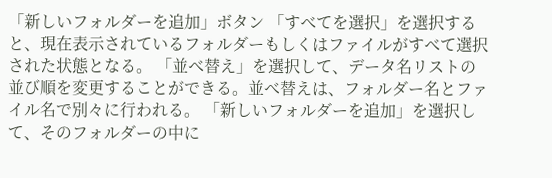「新しいフォルダーを追加」ボタン 「すべてを選択」を選択すると、現在表示されているフォルダーもしくはファイルがすべて選択された状態となる。 「並べ替え」を選択して、データ名リストの並び順を変更することができる。並べ替えは、フォルダー名とファイル名で別々に行われる。 「新しいフォルダーを追加」を選択して、そのフォルダーの中に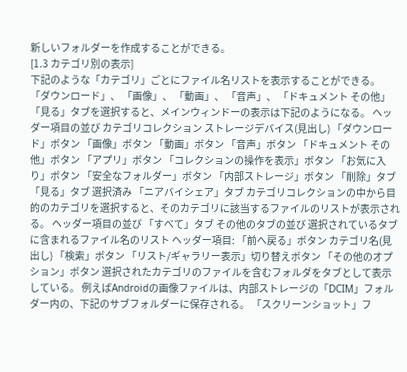新しいフォルダーを作成することができる。
[1.3 カテゴリ別の表示]
下記のような「カテゴリ」ごとにファイル名リストを表示することができる。 「ダウンロード」、 「画像」、 「動画」、 「音声」、 「ドキュメント その他」 「見る」タブを選択すると、メインウィンドーの表示は下記のようになる。 ヘッダー項目の並び カテゴリコレクション ストレージデバイス(見出し) 「ダウンロード」ボタン 「画像」ボタン 「動画」ボタン 「音声」ボタン 「ドキュメント その他」ボタン 「アプリ」ボタン 「コレクションの操作を表示」ボタン 「お気に入り」ボタン 「安全なフォルダー」ボタン 「内部ストレージ」ボタン 「削除」タブ 「見る」タブ 選択済み 「ニアバイシェア」タブ カテゴリコレクションの中から目的のカテゴリを選択すると、そのカテゴリに該当するファイルのリストが表示される。 ヘッダー項目の並び 「すべて」タブ その他のタブの並び 選択されているタブに含まれるファイル名のリスト ヘッダー項目: 「前へ戻る」ボタン カテゴリ名(見出し) 「検索」ボタン 「リスト/ギャラリー表示」切り替えボタン 「その他のオプション」ボタン 選択されたカテゴリのファイルを含むフォルダをタブとして表示している。 例えばAndroidの画像ファイルは、内部ストレージの「DCIM」フォルダー内の、下記のサブフォルダーに保存される。 「スクリーンショット」フ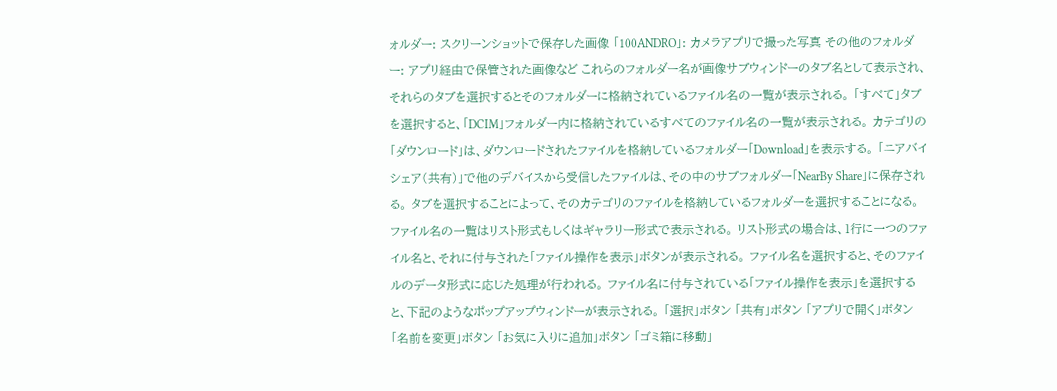ォルダー: スクリーンショットで保存した画像 「100ANDRO」: カメラアプリで撮った写真 その他のフォルダー: アプリ経由で保管された画像など これらのフォルダー名が画像サブウィンドーのタブ名として表示され、それらのタブを選択するとそのフォルダーに格納されているファイル名の一覧が表示される。 「すべて」タブを選択すると、「DCIM」フォルダー内に格納されているすべてのファイル名の一覧が表示される。 カテゴリの「ダウンロード」は、ダウンロードされたファイルを格納しているフォルダー「Download」を表示する。 「ニアバイシェア(共有)」で他のデバイスから受信したファイルは、その中のサブフォルダー「NearBy Share」に保存される。 タブを選択することによって、そのカテゴリのファイルを格納しているフォルダーを選択することになる。 ファイル名の一覧はリスト形式もしくはギャラリー形式で表示される。 リスト形式の場合は、1行に一つのファイル名と、それに付与された「ファイル操作を表示」ボタンが表示される。 ファイル名を選択すると、そのファイルのデータ形式に応じた処理が行われる。 ファイル名に付与されている「ファイル操作を表示」を選択すると、下記のようなポップアップウィンドーが表示される。 「選択」ボタン 「共有」ボタン 「アプリで開く」ボタン 「名前を変更」ボタン 「お気に入りに追加」ボタン 「ゴミ箱に移動」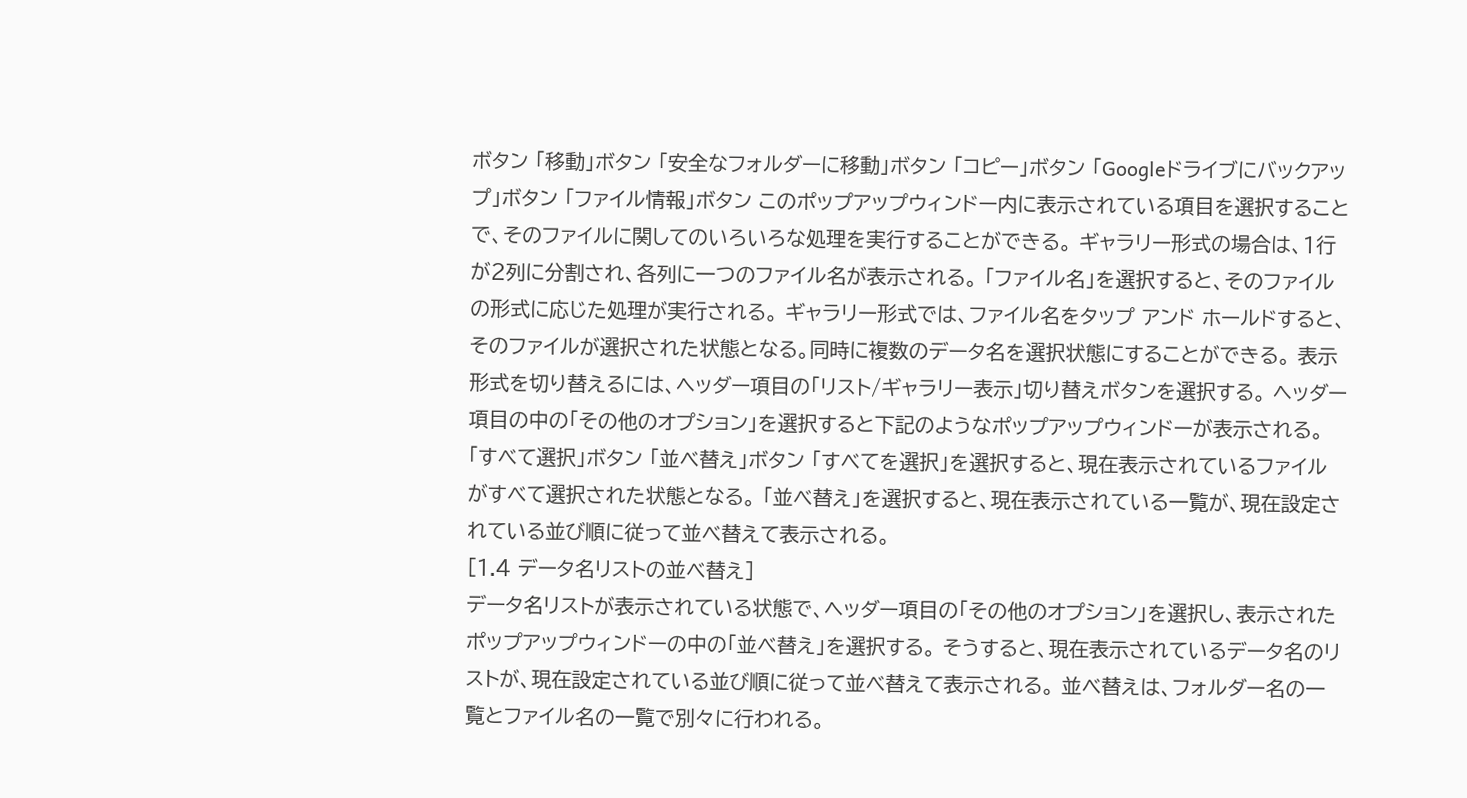ボタン 「移動」ボタン 「安全なフォルダーに移動」ボタン 「コピー」ボタン 「Googleドライブにバックアップ」ボタン 「ファイル情報」ボタン このポップアップウィンドー内に表示されている項目を選択することで、そのファイルに関してのいろいろな処理を実行することができる。 ギャラリー形式の場合は、1行が2列に分割され、各列に一つのファイル名が表示される。 「ファイル名」を選択すると、そのファイルの形式に応じた処理が実行される。 ギャラリー形式では、ファイル名をタップ アンド ホールドすると、そのファイルが選択された状態となる。同時に複数のデータ名を選択状態にすることができる。 表示形式を切り替えるには、ヘッダー項目の「リスト/ギャラリー表示」切り替えボタンを選択する。 ヘッダー項目の中の「その他のオプション」を選択すると下記のようなポップアップウィンドーが表示される。 「すべて選択」ボタン 「並べ替え」ボタン 「すべてを選択」を選択すると、現在表示されているファイルがすべて選択された状態となる。 「並べ替え」を選択すると、現在表示されている一覧が、現在設定されている並び順に従って並べ替えて表示される。
[1.4 データ名リストの並べ替え]
データ名リストが表示されている状態で、ヘッダー項目の「その他のオプション」を選択し、表示されたポップアップウィンドーの中の「並べ替え」を選択する。 そうすると、現在表示されているデータ名のリストが、現在設定されている並び順に従って並べ替えて表示される。 並べ替えは、フォルダー名の一覧とファイル名の一覧で別々に行われる。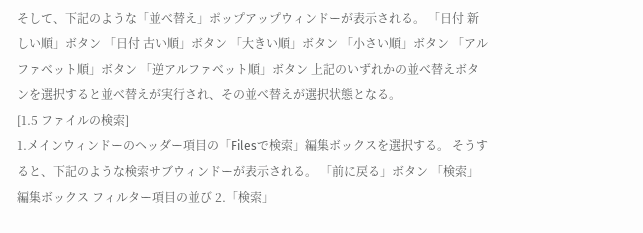そして、下記のような「並べ替え」ポップアップウィンドーが表示される。 「日付 新しい順」ボタン 「日付 古い順」ボタン 「大きい順」ボタン 「小さい順」ボタン 「アルファベット順」ボタン 「逆アルファベット順」ボタン 上記のいずれかの並べ替えボタンを選択すると並べ替えが実行され、その並べ替えが選択状態となる。
[1.5 ファイルの検索]
1.メインウィンドーのヘッダー項目の「Filesで検索」編集ボックスを選択する。 そうすると、下記のような検索サブウィンドーが表示される。 「前に戻る」ボタン 「検索」編集ボックス フィルター項目の並び 2.「検索」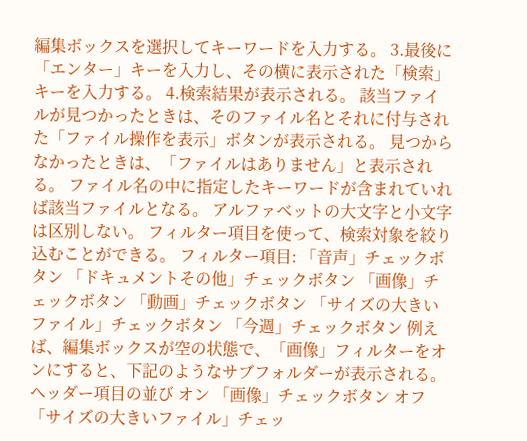編集ボックスを選択してキーワードを入力する。 3.最後に「エンター」キーを入力し、その横に表示された「検索」キーを入力する。 4.検索結果が表示される。 該当ファイルが見つかったときは、そのファイル名とそれに付与された「ファイル操作を表示」ボタンが表示される。 見つからなかったときは、「ファイルはありません」と表示される。 ファイル名の中に指定したキーワードが含まれていれば該当ファイルとなる。 アルファベットの大文字と小文字は区別しない。 フィルター項目を使って、検索対象を絞り込むことができる。 フィルター項目: 「音声」チェックボタン 「ドキュメントその他」チェックボタン 「画像」チェックボタン 「動画」チェックボタン 「サイズの大きいファイル」チェックボタン 「今週」チェックボタン 例えば、編集ボックスが空の状態で、「画像」フィルターをオンにすると、下記のようなサブフォルダーが表示される。 ヘッダー項目の並び オン 「画像」チェックボタン オフ 「サイズの大きいファイル」チェッ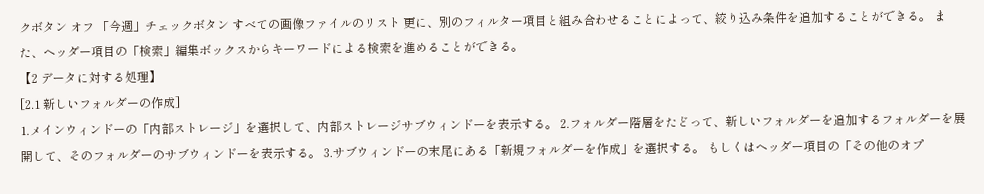クボタン オフ 「今週」チェックボタン すべての画像ファイルのリスト 更に、別のフィルター項目と組み合わせることによって、絞り込み条件を追加することができる。 また、ヘッダー項目の「検索」編集ボックスからキーワードによる検索を進めることができる。
【2 データに対する処理】
[2.1 新しいフォルダーの作成]
1.メインウィンドーの「内部ストレージ」を選択して、内部ストレージサブウィンドーを表示する。 2.フォルダー階層をたどって、新しいフォルダーを追加するフォルダーを展開して、そのフォルダーのサブウィンドーを表示する。 3.サブウィンドーの末尾にある「新規フォルダーを作成」を選択する。 もしくはヘッダー項目の「その他のオプ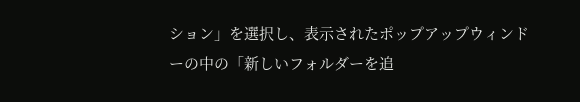ション」を選択し、表示されたポップアップウィンドーの中の「新しいフォルダーを追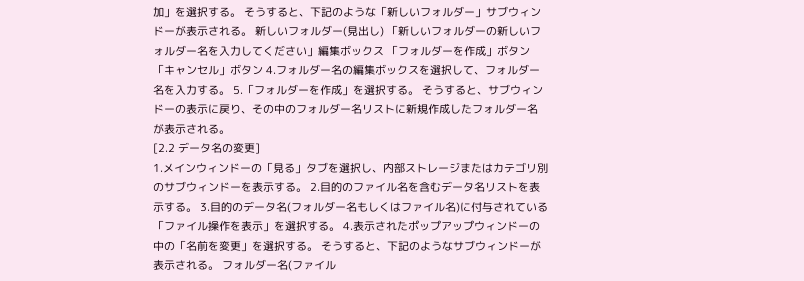加」を選択する。 そうすると、下記のような「新しいフォルダー」サブウィンドーが表示される。 新しいフォルダー(見出し) 「新しいフォルダーの新しいフォルダー名を入力してください」編集ボックス 「フォルダーを作成」ボタン 「キャンセル」ボタン 4.フォルダー名の編集ボックスを選択して、フォルダー名を入力する。 5.「フォルダーを作成」を選択する。 そうすると、サブウィンドーの表示に戻り、その中のフォルダー名リストに新規作成したフォルダー名が表示される。
[2.2 データ名の変更]
1.メインウィンドーの「見る」タブを選択し、内部ストレージまたはカテゴリ別のサブウィンドーを表示する。 2.目的のファイル名を含むデータ名リストを表示する。 3.目的のデータ名(フォルダー名もしくはファイル名)に付与されている「ファイル操作を表示」を選択する。 4.表示されたポップアップウィンドーの中の「名前を変更」を選択する。 そうすると、下記のようなサブウィンドーが表示される。 フォルダー名(ファイル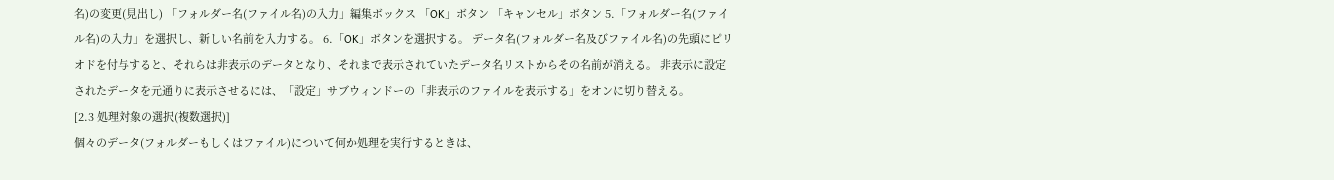名)の変更(見出し) 「フォルダー名(ファイル名)の入力」編集ボックス 「OK」ボタン 「キャンセル」ボタン 5.「フォルダー名(ファイル名)の入力」を選択し、新しい名前を入力する。 6.「OK」ボタンを選択する。 データ名(フォルダー名及びファイル名)の先頭にピリオドを付与すると、それらは非表示のデータとなり、それまで表示されていたデータ名リストからその名前が消える。 非表示に設定されたデータを元通りに表示させるには、「設定」サブウィンドーの「非表示のファイルを表示する」をオンに切り替える。
[2.3 処理対象の選択(複数選択)]
個々のデータ(フォルダーもしくはファイル)について何か処理を実行するときは、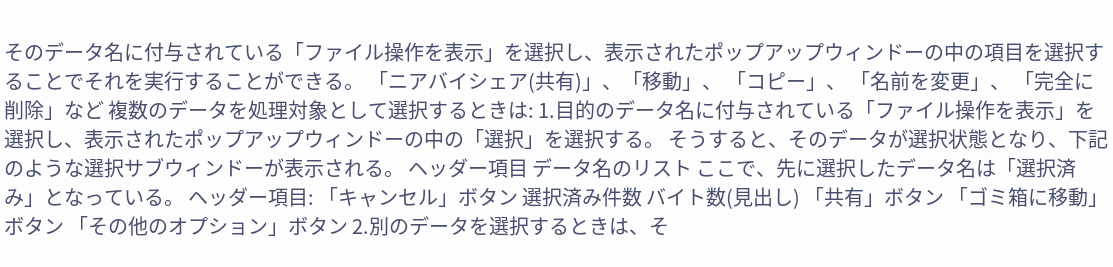そのデータ名に付与されている「ファイル操作を表示」を選択し、表示されたポップアップウィンドーの中の項目を選択することでそれを実行することができる。 「ニアバイシェア(共有)」、「移動」、 「コピー」、 「名前を変更」、 「完全に削除」など 複数のデータを処理対象として選択するときは: 1.目的のデータ名に付与されている「ファイル操作を表示」を選択し、表示されたポップアップウィンドーの中の「選択」を選択する。 そうすると、そのデータが選択状態となり、下記のような選択サブウィンドーが表示される。 ヘッダー項目 データ名のリスト ここで、先に選択したデータ名は「選択済み」となっている。 ヘッダー項目: 「キャンセル」ボタン 選択済み件数 バイト数(見出し) 「共有」ボタン 「ゴミ箱に移動」ボタン 「その他のオプション」ボタン 2.別のデータを選択するときは、そ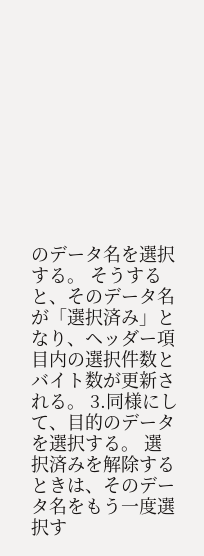のデータ名を選択する。 そうすると、そのデータ名が「選択済み」となり、ヘッダー項目内の選択件数とバイト数が更新される。 3.同様にして、目的のデータを選択する。 選択済みを解除するときは、そのデータ名をもう一度選択す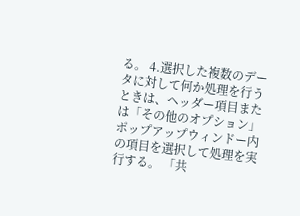る。 4.選択した複数のデータに対して何か処理を行うときは、ヘッダー項目または「その他のオプション」ポップアップウィンドー内の項目を選択して処理を実行する。 「共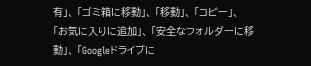有」、 「ゴミ箱に移動」、 「移動」、 「コピー」、 「お気に入りに追加」、 「安全なフォルダーに移動」、 「Googleドライブに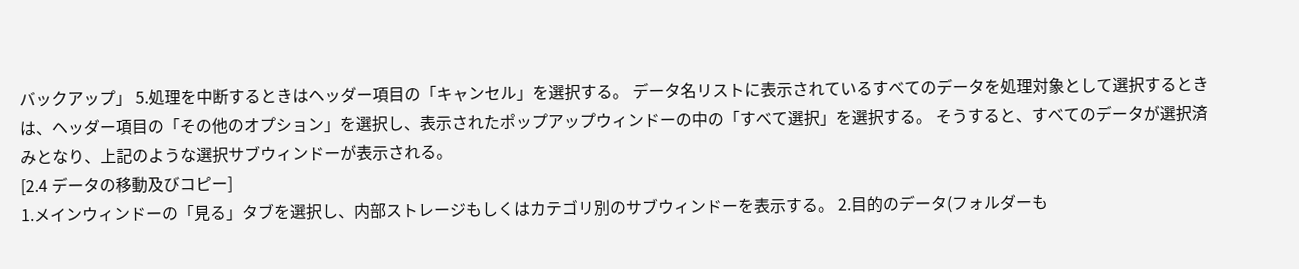バックアップ」 5.処理を中断するときはヘッダー項目の「キャンセル」を選択する。 データ名リストに表示されているすべてのデータを処理対象として選択するときは、ヘッダー項目の「その他のオプション」を選択し、表示されたポップアップウィンドーの中の「すべて選択」を選択する。 そうすると、すべてのデータが選択済みとなり、上記のような選択サブウィンドーが表示される。
[2.4 データの移動及びコピー]
1.メインウィンドーの「見る」タブを選択し、内部ストレージもしくはカテゴリ別のサブウィンドーを表示する。 2.目的のデータ(フォルダーも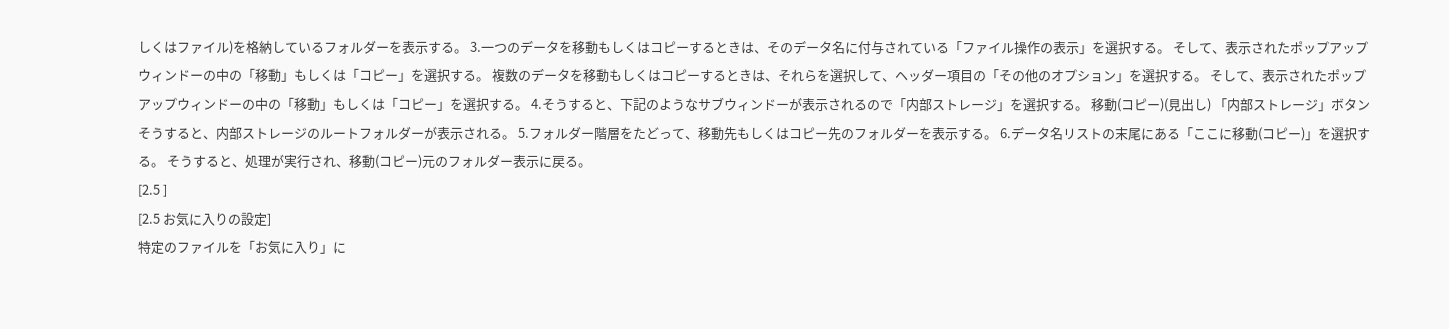しくはファイル)を格納しているフォルダーを表示する。 3.一つのデータを移動もしくはコピーするときは、そのデータ名に付与されている「ファイル操作の表示」を選択する。 そして、表示されたポップアップウィンドーの中の「移動」もしくは「コピー」を選択する。 複数のデータを移動もしくはコピーするときは、それらを選択して、ヘッダー項目の「その他のオプション」を選択する。 そして、表示されたポップアップウィンドーの中の「移動」もしくは「コピー」を選択する。 4.そうすると、下記のようなサブウィンドーが表示されるので「内部ストレージ」を選択する。 移動(コピー)(見出し) 「内部ストレージ」ボタン そうすると、内部ストレージのルートフォルダーが表示される。 5.フォルダー階層をたどって、移動先もしくはコピー先のフォルダーを表示する。 6.データ名リストの末尾にある「ここに移動(コピー)」を選択する。 そうすると、処理が実行され、移動(コピー)元のフォルダー表示に戻る。
[2.5 ]
[2.5 お気に入りの設定]
特定のファイルを「お気に入り」に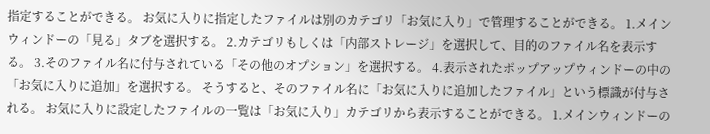指定することができる。 お気に入りに指定したファイルは別のカテゴリ「お気に入り」で管理することができる。 1.メインウィンドーの「見る」タブを選択する。 2.カテゴリもしくは「内部ストレージ」を選択して、目的のファイル名を表示する。 3.そのファイル名に付与されている「その他のオプション」を選択する。 4.表示されたポップアップウィンドーの中の「お気に入りに追加」を選択する。 そうすると、そのファイル名に「お気に入りに追加したファイル」という標識が付与される。 お気に入りに設定したファイルの一覧は「お気に入り」カテゴリから表示することができる。 1.メインウィンドーの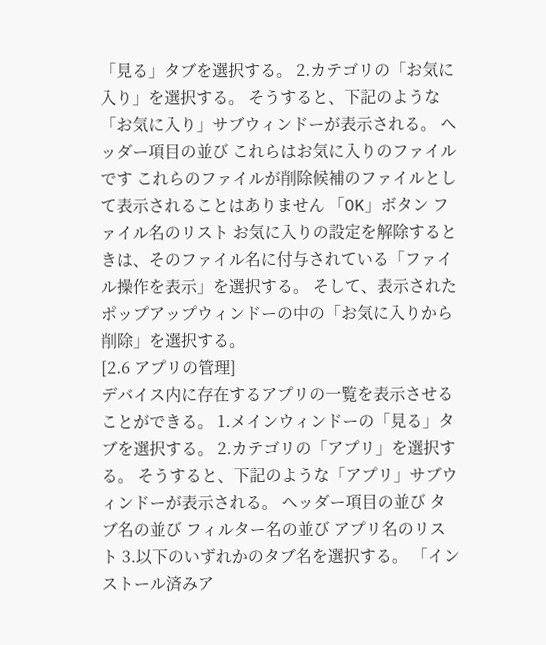「見る」タブを選択する。 2.カテゴリの「お気に入り」を選択する。 そうすると、下記のような「お気に入り」サブウィンドーが表示される。 ヘッダー項目の並び これらはお気に入りのファイルです これらのファイルが削除候補のファイルとして表示されることはありません 「OK」ボタン ファイル名のリスト お気に入りの設定を解除するときは、そのファイル名に付与されている「ファイル操作を表示」を選択する。 そして、表示されたポップアップウィンドーの中の「お気に入りから削除」を選択する。
[2.6 アプリの管理]
デバイス内に存在するアプリの一覧を表示させることができる。 1.メインウィンドーの「見る」タブを選択する。 2.カテゴリの「アプリ」を選択する。 そうすると、下記のような「アプリ」サブウィンドーが表示される。 ヘッダー項目の並び タブ名の並び フィルター名の並び アプリ名のリスト 3.以下のいずれかのタブ名を選択する。 「インストール済みア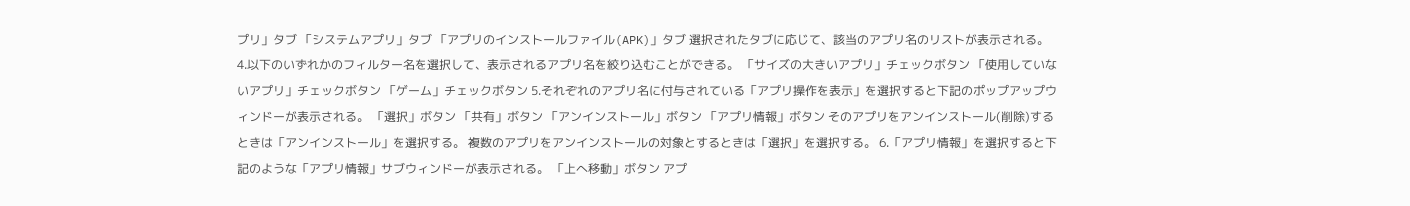プリ」タブ 「システムアプリ」タブ 「アプリのインストールファイル(APK)」タブ 選択されたタブに応じて、該当のアプリ名のリストが表示される。 4.以下のいずれかのフィルター名を選択して、表示されるアプリ名を絞り込むことができる。 「サイズの大きいアプリ」チェックボタン 「使用していないアプリ」チェックボタン 「ゲーム」チェックボタン 5.それぞれのアプリ名に付与されている「アプリ操作を表示」を選択すると下記のポップアップウィンドーが表示される。 「選択」ボタン 「共有」ボタン 「アンインストール」ボタン 「アプリ情報」ボタン そのアプリをアンインストール(削除)するときは「アンインストール」を選択する。 複数のアプリをアンインストールの対象とするときは「選択」を選択する。 6.「アプリ情報」を選択すると下記のような「アプリ情報」サブウィンドーが表示される。 「上へ移動」ボタン アプ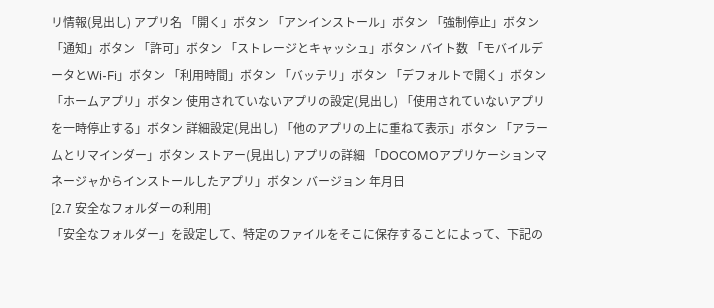リ情報(見出し) アプリ名 「開く」ボタン 「アンインストール」ボタン 「強制停止」ボタン 「通知」ボタン 「許可」ボタン 「ストレージとキャッシュ」ボタン バイト数 「モバイルデータとWi-Fi」ボタン 「利用時間」ボタン 「バッテリ」ボタン 「デフォルトで開く」ボタン 「ホームアプリ」ボタン 使用されていないアプリの設定(見出し) 「使用されていないアプリを一時停止する」ボタン 詳細設定(見出し) 「他のアプリの上に重ねて表示」ボタン 「アラームとリマインダー」ボタン ストアー(見出し) アプリの詳細 「DOCOMOアプリケーションマネージャからインストールしたアプリ」ボタン バージョン 年月日
[2.7 安全なフォルダーの利用]
「安全なフォルダー」を設定して、特定のファイルをそこに保存することによって、下記の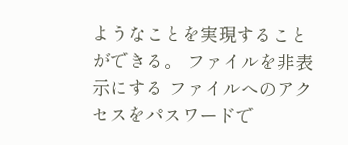ようなことを実現することができる。 ファイルを非表示にする ファイルへのアクセスをパスワードで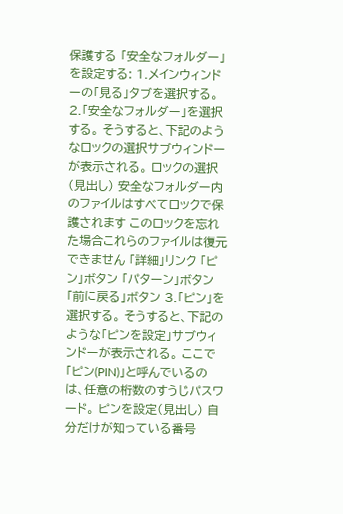保護する 「安全なフォルダー」を設定する: 1.メインウィンドーの「見る」タブを選択する。 2.「安全なフォルダー」を選択する。 そうすると、下記のようなロックの選択サブウィンドーが表示される。 ロックの選択(見出し) 安全なフォルダー内のファイルはすべてロックで保護されます このロックを忘れた場合これらのファイルは復元できません 「詳細」リンク 「ピン」ボタン 「パターン」ボタン 「前に戻る」ボタン 3.「ピン」を選択する。 そうすると、下記のような「ピンを設定」サブウィンドーが表示される。 ここで「ピン(PIN)」と呼んでいるのは、任意の桁数のすうじパスワード。 ピンを設定(見出し) 自分だけが知っている番号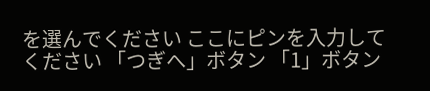を選んでください ここにピンを入力してください 「つぎへ」ボタン 「1」ボタン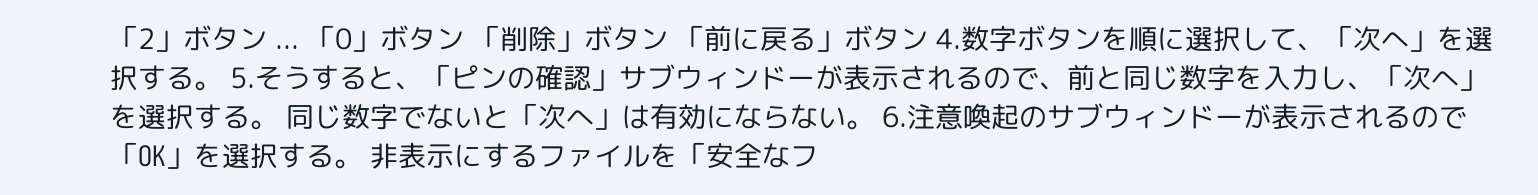「2」ボタン ... 「0」ボタン 「削除」ボタン 「前に戻る」ボタン 4.数字ボタンを順に選択して、「次へ」を選択する。 5.そうすると、「ピンの確認」サブウィンドーが表示されるので、前と同じ数字を入力し、「次へ」を選択する。 同じ数字でないと「次へ」は有効にならない。 6.注意喚起のサブウィンドーが表示されるので「OK」を選択する。 非表示にするファイルを「安全なフ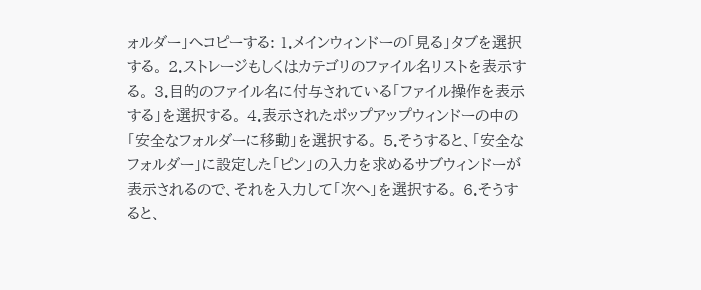ォルダー」へコピーする: 1.メインウィンドーの「見る」タブを選択する。 2.ストレージもしくはカテゴリのファイル名リストを表示する。 3.目的のファイル名に付与されている「ファイル操作を表示する」を選択する。 4.表示されたポップアップウィンドーの中の「安全なフォルダーに移動」を選択する。 5.そうすると、「安全なフォルダー」に設定した「ピン」の入力を求めるサブウィンドーが表示されるので、それを入力して「次へ」を選択する。 6.そうすると、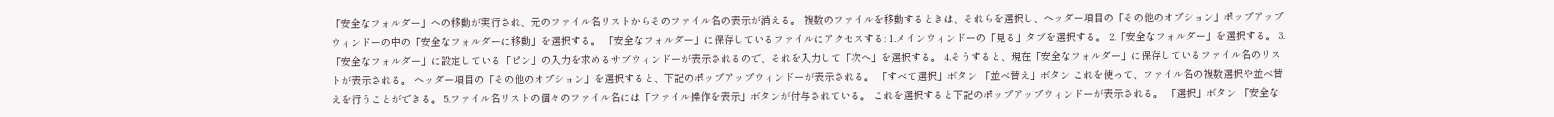「安全なフォルダー」への移動が実行され、元のファイル名リストからそのファイル名の表示が消える。 複数のファイルを移動するときは、それらを選択し、ヘッダー項目の「その他のオプション」ポップアップウィンドーの中の「安全なフォルダーに移動」を選択する。 「安全なフォルダー」に保存しているファイルにアクセスする: 1.メインウィンドーの「見る」タブを選択する。 2.「安全なフォルダー」を選択する。 3.「安全なフォルダー」に設定している「ピン」の入力を求めるサブウィンドーが表示されるので、それを入力して「次へ」を選択する。 4.そうすると、現在「安全なフォルダー」に保存しているファイル名のリストが表示される。 ヘッダー項目の「その他のオプション」を選択すると、下記のポップアップウィンドーが表示される。 「すべて選択」ボタン 「並べ替え」ボタン これを使って、ファイル名の複数選択や並べ替えを行うことができる。 5.ファイル名リストの個々のファイル名には「ファイル操作を表示」ボタンが付与されている。 これを選択すると下記のポップアップウィンドーが表示される。 「選択」ボタン 「安全な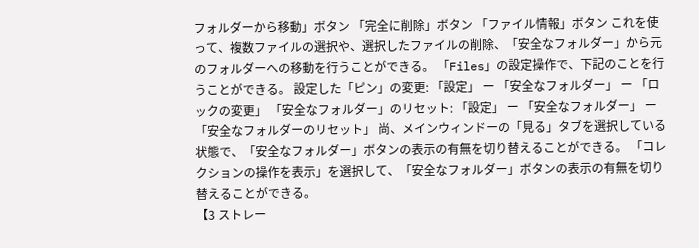フォルダーから移動」ボタン 「完全に削除」ボタン 「ファイル情報」ボタン これを使って、複数ファイルの選択や、選択したファイルの削除、「安全なフォルダー」から元のフォルダーへの移動を行うことができる。 「Files」の設定操作で、下記のことを行うことができる。 設定した「ピン」の変更: 「設定」 ー 「安全なフォルダー」 ー 「ロックの変更」 「安全なフォルダー」のリセット: 「設定」 ー 「安全なフォルダー」 ー 「安全なフォルダーのリセット」 尚、メインウィンドーの「見る」タブを選択している状態で、「安全なフォルダー」ボタンの表示の有無を切り替えることができる。 「コレクションの操作を表示」を選択して、「安全なフォルダー」ボタンの表示の有無を切り替えることができる。
【3 ストレー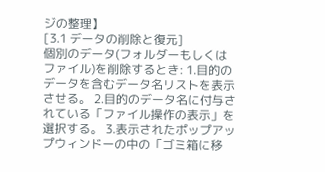ジの整理】
[3.1 データの削除と復元]
個別のデータ(フォルダーもしくはファイル)を削除するとき: 1.目的のデータを含むデータ名リストを表示させる。 2.目的のデータ名に付与されている「ファイル操作の表示」を選択する。 3.表示されたポップアップウィンドーの中の「ゴミ箱に移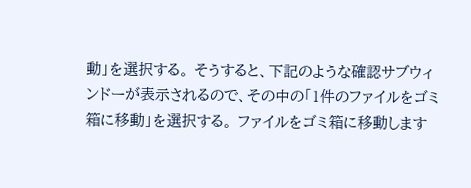動」を選択する。 そうすると、下記のような確認サブウィンドーが表示されるので、その中の「1件のファイルをゴミ箱に移動」を選択する。 ファイルをゴミ箱に移動します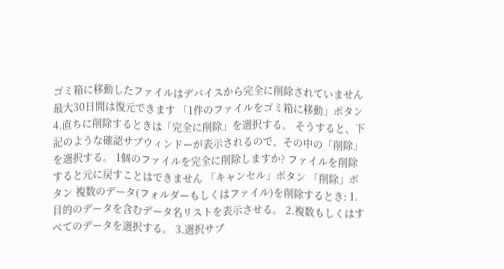ゴミ箱に移動したファイルはデバイスから完全に削除されていません 最大30日間は復元できます 「1件のファイルをゴミ箱に移動」ボタン 4.直ちに削除するときは「完全に削除」を選択する。 そうすると、下記のような確認サブウィンドーが表示されるので、その中の「削除」を選択する。 1個のファイルを完全に削除しますか? ファイルを削除すると元に戻すことはできません 「キャンセル」ボタン 「削除」ボタン 複数のデータ(フォルダーもしくはファイル)を削除するとき: 1.目的のデータを含むデータ名リストを表示させる。 2.複数もしくはすべてのデータを選択する。 3.選択サブ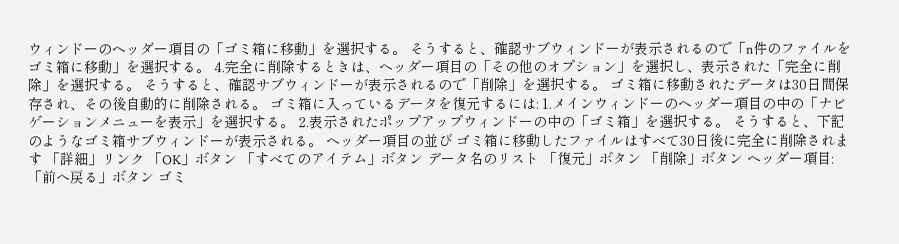ウィンドーのヘッダー項目の「ゴミ箱に移動」を選択する。 そうすると、確認サブウィンドーが表示されるので「n件のファイルをゴミ箱に移動」を選択する。 4.完全に削除するときは、ヘッダー項目の「その他のオプション」を選択し、表示された「完全に削除」を選択する。 そうすると、確認サブウィンドーが表示されるので「削除」を選択する。 ゴミ箱に移動されたデータは30日間保存され、その後自動的に削除される。 ゴミ箱に入っているデータを復元するには: 1.メインウィンドーのヘッダー項目の中の「ナビゲーションメニューを表示」を選択する。 2.表示されたポップアップウィンドーの中の「ゴミ箱」を選択する。 そうすると、下記のようなゴミ箱サブウィンドーが表示される。 ヘッダー項目の並び ゴミ箱に移動したファイルはすべて30日後に完全に削除されます 「詳細」リンク 「OK」ボタン 「すべてのアイテム」ボタン データ名のリスト 「復元」ボタン 「削除」ボタン ヘッダー項目: 「前へ戻る」ボタン ゴミ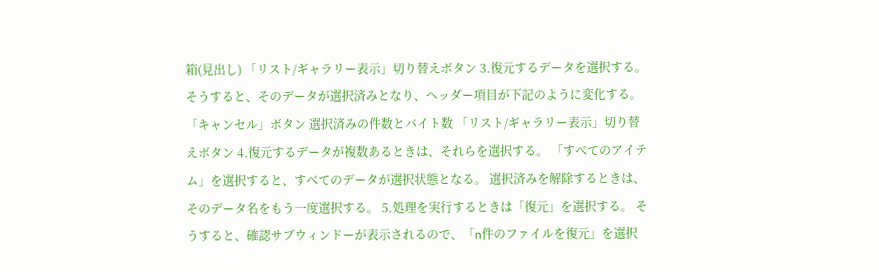箱(見出し) 「リスト/ギャラリー表示」切り替えボタン 3.復元するデータを選択する。 そうすると、そのデータが選択済みとなり、ヘッダー項目が下記のように変化する。 「キャンセル」ボタン 選択済みの件数とバイト数 「リスト/ギャラリー表示」切り替えボタン 4.復元するデータが複数あるときは、それらを選択する。 「すべてのアイテム」を選択すると、すべてのデータが選択状態となる。 選択済みを解除するときは、そのデータ名をもう一度選択する。 5.処理を実行するときは「復元」を選択する。 そうすると、確認サブウィンドーが表示されるので、「n件のファイルを復元」を選択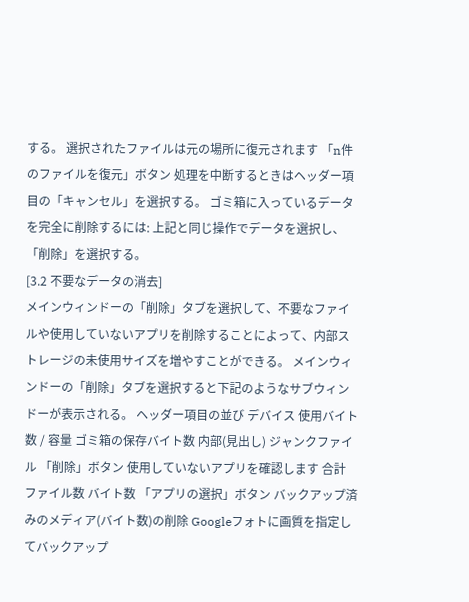する。 選択されたファイルは元の場所に復元されます 「n件のファイルを復元」ボタン 処理を中断するときはヘッダー項目の「キャンセル」を選択する。 ゴミ箱に入っているデータを完全に削除するには: 上記と同じ操作でデータを選択し、「削除」を選択する。
[3.2 不要なデータの消去]
メインウィンドーの「削除」タブを選択して、不要なファイルや使用していないアプリを削除することによって、内部ストレージの未使用サイズを増やすことができる。 メインウィンドーの「削除」タブを選択すると下記のようなサブウィンドーが表示される。 ヘッダー項目の並び デバイス 使用バイト数 / 容量 ゴミ箱の保存バイト数 内部(見出し) ジャンクファイル 「削除」ボタン 使用していないアプリを確認します 合計 ファイル数 バイト数 「アプリの選択」ボタン バックアップ済みのメディア(バイト数)の削除 Googleフォトに画質を指定してバックアップ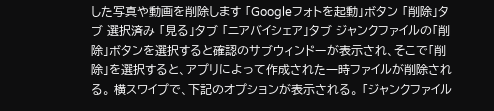した写真や動画を削除します 「Googleフォトを起動」ボタン 「削除」タブ 選択済み 「見る」タブ 「ニアバイシェア」タブ ジャンクファイルの「削除」ボタンを選択すると確認のサブウィンドーが表示され、そこで「削除」を選択すると、アプリによって作成された一時ファイルが削除される。 横スワイプで、下記のオプションが表示される。 「ジャンクファイル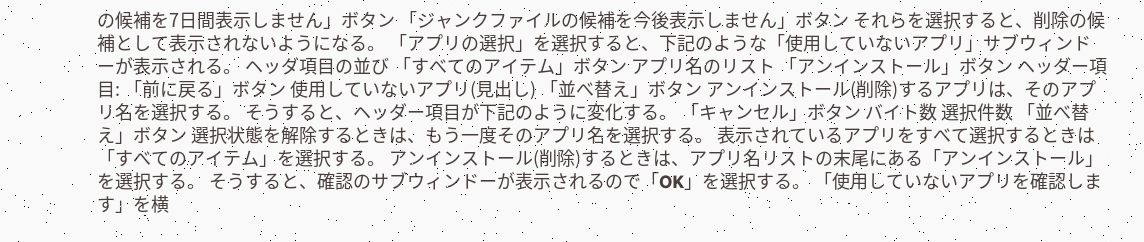の候補を7日間表示しません」ボタン 「ジャンクファイルの候補を今後表示しません」ボタン それらを選択すると、削除の候補として表示されないようになる。 「アプリの選択」を選択すると、下記のような「使用していないアプリ」サブウィンドーが表示される。 ヘッダ項目の並び 「すべてのアイテム」ボタン アプリ名のリスト 「アンインストール」ボタン ヘッダー項目: 「前に戻る」ボタン 使用していないアプリ(見出し) 「並べ替え」ボタン アンインストール(削除)するアプリは、そのアプリ名を選択する。 そうすると、ヘッダー項目が下記のように変化する。 「キャンセル」ボタン バイト数 選択件数 「並べ替え」ボタン 選択状態を解除するときは、もう一度そのアプリ名を選択する。 表示されているアプリをすべて選択するときは「すべてのアイテム」を選択する。 アンインストール(削除)するときは、アプリ名リストの末尾にある「アンインストール」を選択する。 そうすると、確認のサブウィンドーが表示されるので「OK」を選択する。 「使用していないアプリを確認します」を横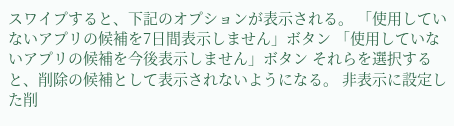スワイプすると、下記のオプションが表示される。 「使用していないアプリの候補を7日間表示しません」ボタン 「使用していないアプリの候補を今後表示しません」ボタン それらを選択すると、削除の候補として表示されないようになる。 非表示に設定した削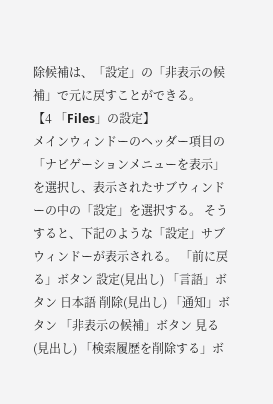除候補は、「設定」の「非表示の候補」で元に戻すことができる。
【4 「Files」の設定】
メインウィンドーのヘッダー項目の「ナビゲーションメニューを表示」を選択し、表示されたサブウィンドーの中の「設定」を選択する。 そうすると、下記のような「設定」サブウィンドーが表示される。 「前に戻る」ボタン 設定(見出し) 「言語」ボタン 日本語 削除(見出し) 「通知」ボタン 「非表示の候補」ボタン 見る(見出し) 「検索履歴を削除する」ボ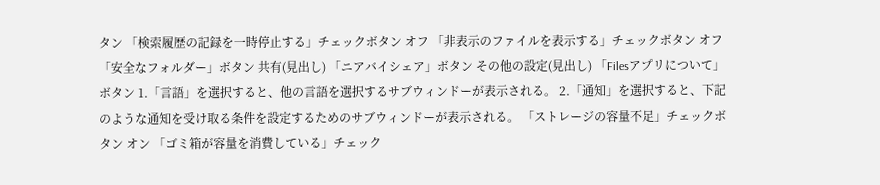タン 「検索履歴の記録を一時停止する」チェックボタン オフ 「非表示のファイルを表示する」チェックボタン オフ 「安全なフォルダー」ボタン 共有(見出し) 「ニアバイシェア」ボタン その他の設定(見出し) 「Filesアプリについて」ボタン 1.「言語」を選択すると、他の言語を選択するサブウィンドーが表示される。 2.「通知」を選択すると、下記のような通知を受け取る条件を設定するためのサブウィンドーが表示される。 「ストレージの容量不足」チェックボタン オン 「ゴミ箱が容量を消費している」チェック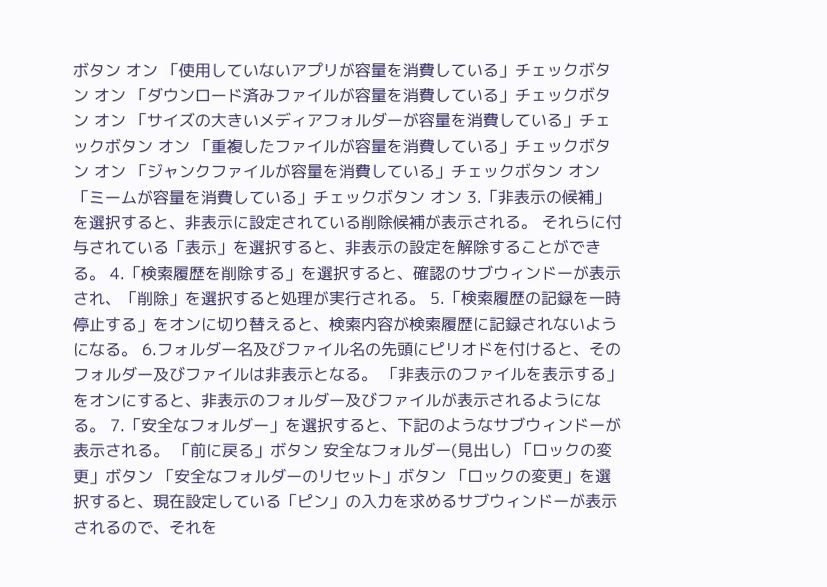ボタン オン 「使用していないアプリが容量を消費している」チェックボタン オン 「ダウンロード済みファイルが容量を消費している」チェックボタン オン 「サイズの大きいメディアフォルダーが容量を消費している」チェックボタン オン 「重複したファイルが容量を消費している」チェックボタン オン 「ジャンクファイルが容量を消費している」チェックボタン オン 「ミームが容量を消費している」チェックボタン オン 3.「非表示の候補」を選択すると、非表示に設定されている削除候補が表示される。 それらに付与されている「表示」を選択すると、非表示の設定を解除することができる。 4.「検索履歴を削除する」を選択すると、確認のサブウィンドーが表示され、「削除」を選択すると処理が実行される。 5.「検索履歴の記録を一時停止する」をオンに切り替えると、検索内容が検索履歴に記録されないようになる。 6.フォルダー名及びファイル名の先頭にピリオドを付けると、そのフォルダー及びファイルは非表示となる。 「非表示のファイルを表示する」をオンにすると、非表示のフォルダー及びファイルが表示されるようになる。 7.「安全なフォルダー」を選択すると、下記のようなサブウィンドーが表示される。 「前に戻る」ボタン 安全なフォルダー(見出し) 「ロックの変更」ボタン 「安全なフォルダーのリセット」ボタン 「ロックの変更」を選択すると、現在設定している「ピン」の入力を求めるサブウィンドーが表示されるので、それを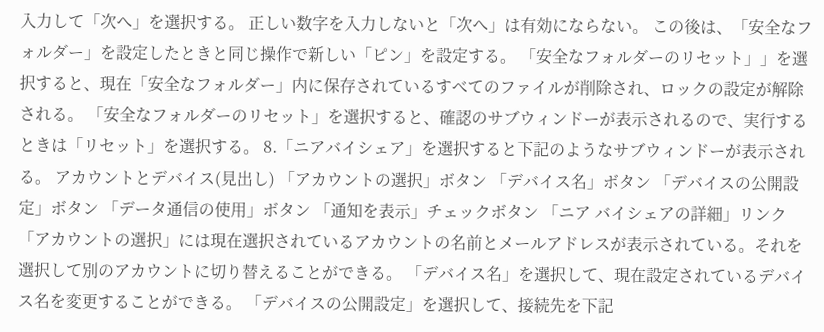入力して「次へ」を選択する。 正しい数字を入力しないと「次へ」は有効にならない。 この後は、「安全なフォルダー」を設定したときと同じ操作で新しい「ピン」を設定する。 「安全なフォルダーのリセット」」を選択すると、現在「安全なフォルダー」内に保存されているすべてのファイルが削除され、ロックの設定が解除される。 「安全なフォルダーのリセット」を選択すると、確認のサブウィンドーが表示されるので、実行するときは「リセット」を選択する。 8.「ニアバイシェア」を選択すると下記のようなサブウィンドーが表示される。 アカウントとデバイス(見出し) 「アカウントの選択」ボタン 「デバイス名」ボタン 「デバイスの公開設定」ボタン 「データ通信の使用」ボタン 「通知を表示」チェックボタン 「ニア バイシェアの詳細」リンク 「アカウントの選択」には現在選択されているアカウントの名前とメールアドレスが表示されている。それを選択して別のアカウントに切り替えることができる。 「デバイス名」を選択して、現在設定されているデバイス名を変更することができる。 「デバイスの公開設定」を選択して、接続先を下記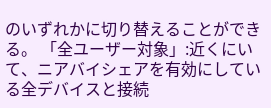のいずれかに切り替えることができる。 「全ユーザー対象」:近くにいて、ニアバイシェアを有効にしている全デバイスと接続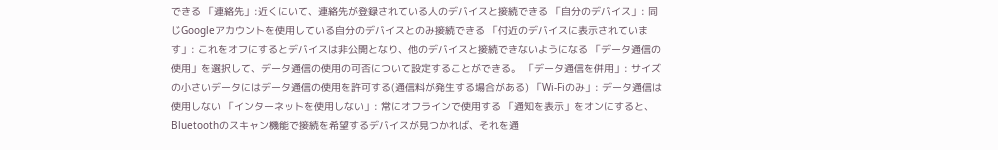できる 「連絡先」:近くにいて、連絡先が登録されている人のデバイスと接続できる 「自分のデバイス」: 同じGoogleアカウントを使用している自分のデバイスとのみ接続できる 「付近のデバイスに表示されています」: これをオフにするとデバイスは非公開となり、他のデバイスと接続できないようになる 「データ通信の使用」を選択して、データ通信の使用の可否について設定することができる。 「データ通信を併用」: サイズの小さいデータにはデータ通信の使用を許可する(通信料が発生する場合がある) 「Wi-Fiのみ」: データ通信は使用しない 「インターネットを使用しない」: 常にオフラインで使用する 「通知を表示」をオンにすると、Bluetoothのスキャン機能で接続を希望するデバイスが見つかれば、それを通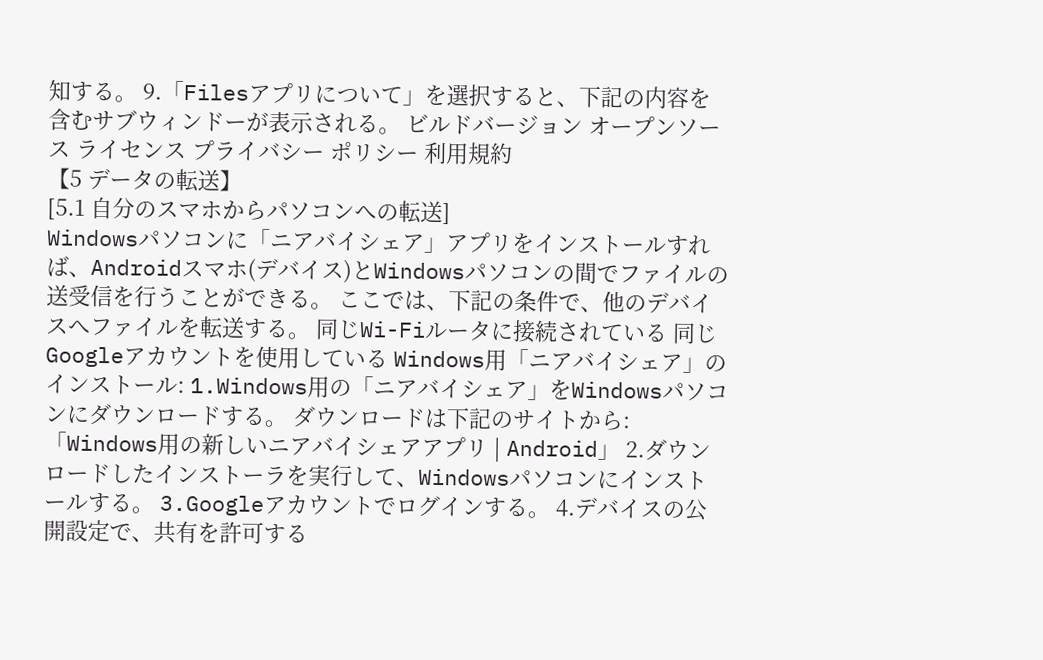知する。 9.「Filesアプリについて」を選択すると、下記の内容を含むサブウィンドーが表示される。 ビルドバージョン オープンソース ライセンス プライバシー ポリシー 利用規約
【5 データの転送】
[5.1 自分のスマホからパソコンへの転送]
Windowsパソコンに「ニアバイシェア」アプリをインストールすれば、Androidスマホ(デバイス)とWindowsパソコンの間でファイルの送受信を行うことができる。 ここでは、下記の条件で、他のデバイスへファイルを転送する。 同じWi-Fiルータに接続されている 同じGoogleアカウントを使用している Windows用「ニアバイシェア」のインストール: 1.Windows用の「ニアバイシェア」をWindowsパソコンにダウンロードする。 ダウンロードは下記のサイトから: 「Windows用の新しいニアバイシェアアプリ | Android」 2.ダウンロードしたインストーラを実行して、Windowsパソコンにインストールする。 3.Googleアカウントでログインする。 4.デバイスの公開設定で、共有を許可する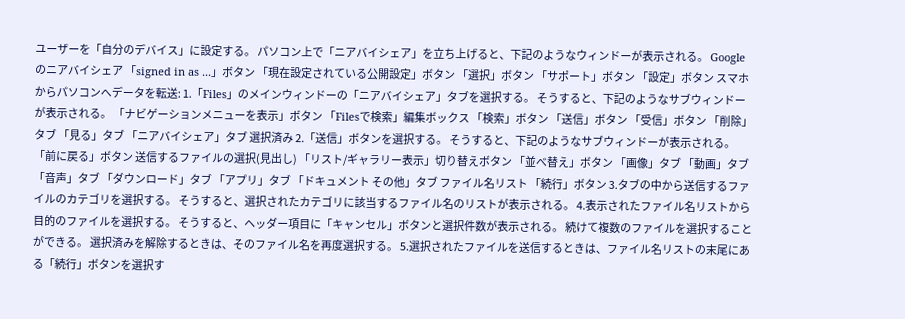ユーザーを「自分のデバイス」に設定する。 パソコン上で「ニアバイシェア」を立ち上げると、下記のようなウィンドーが表示される。 Googleのニアバイシェア 「signed in as ...」ボタン 「現在設定されている公開設定」ボタン 「選択」ボタン 「サポート」ボタン 「設定」ボタン スマホからパソコンへデータを転送: 1.「Files」のメインウィンドーの「ニアバイシェア」タブを選択する。 そうすると、下記のようなサブウィンドーが表示される。 「ナビゲーションメニューを表示」ボタン 「Filesで検索」編集ボックス 「検索」ボタン 「送信」ボタン 「受信」ボタン 「削除」タブ 「見る」タブ 「ニアバイシェア」タブ 選択済み 2.「送信」ボタンを選択する。 そうすると、下記のようなサブウィンドーが表示される。 「前に戻る」ボタン 送信するファイルの選択(見出し) 「リスト/ギャラリー表示」切り替えボタン 「並べ替え」ボタン 「画像」タブ 「動画」タブ 「音声」タブ 「ダウンロード」タブ 「アプリ」タブ 「ドキュメント その他」タブ ファイル名リスト 「続行」ボタン 3.タブの中から送信するファイルのカテゴリを選択する。 そうすると、選択されたカテゴリに該当するファイル名のリストが表示される。 4.表示されたファイル名リストから目的のファイルを選択する。 そうすると、ヘッダー項目に「キャンセル」ボタンと選択件数が表示される。 続けて複数のファイルを選択することができる。 選択済みを解除するときは、そのファイル名を再度選択する。 5.選択されたファイルを送信するときは、ファイル名リストの末尾にある「続行」ボタンを選択す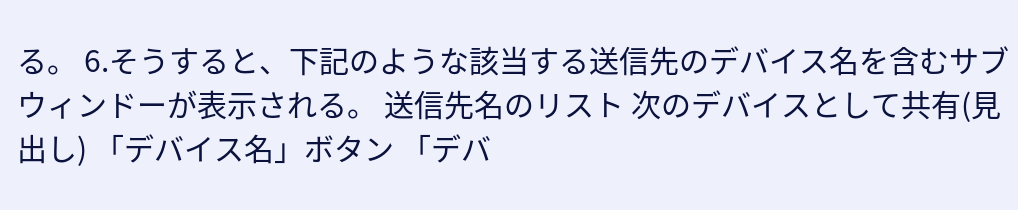る。 6.そうすると、下記のような該当する送信先のデバイス名を含むサブウィンドーが表示される。 送信先名のリスト 次のデバイスとして共有(見出し) 「デバイス名」ボタン 「デバ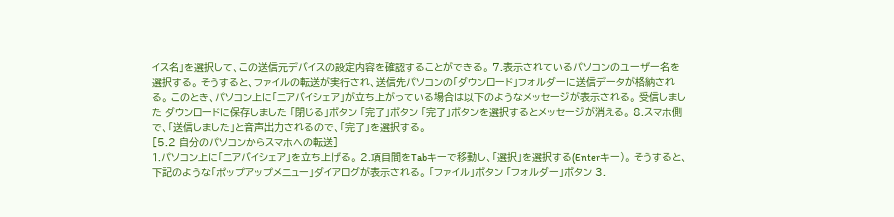イス名」を選択して、この送信元デバイスの設定内容を確認することができる。 7.表示されているパソコンのユーザー名を選択する。 そうすると、ファイルの転送が実行され、送信先パソコンの「ダウンロード」フォルダーに送信データが格納される。 このとき、パソコン上に「ニアバイシェア」が立ち上がっている場合は以下のようなメッセージが表示される。 受信しました ダウンロードに保存しました 「閉じる」ボタン 「完了」ボタン 「完了」ボタンを選択するとメッセージが消える。 8.スマホ側で、「送信しました」と音声出力されるので、「完了」を選択する。
[5.2 自分のパソコンからスマホへの転送]
1.パソコン上に「ニアバイシェア」を立ち上げる。 2.項目間をTabキーで移動し、「選択」を選択する(Enterキー)。 そうすると、下記のような「ポップアップメニュー」ダイアログが表示される。 「ファイル」ボタン 「フォルダー」ボタン 3.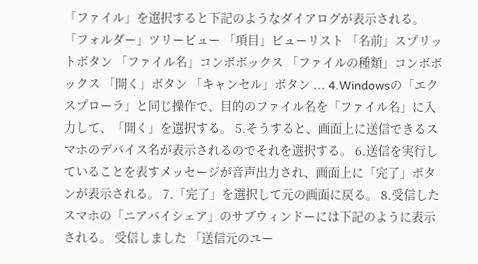「ファイル」を選択すると下記のようなダイアログが表示される。 「フォルダー」ツリービュー 「項目」ビューリスト 「名前」スプリットボタン 「ファイル名」コンボボックス 「ファイルの種類」コンボボックス 「開く」ボタン 「キャンセル」ボタン ... 4.Windowsの「エクスプローラ」と同じ操作で、目的のファイル名を「ファイル名」に入力して、「開く」を選択する。 5.そうすると、画面上に送信できるスマホのデバイス名が表示されるのでそれを選択する。 6.送信を実行していることを表すメッセージが音声出力され、画面上に「完了」ボタンが表示される。 7.「完了」を選択して元の画面に戻る。 8.受信したスマホの「ニアバイシェア」のサブウィンドーには下記のように表示される。 受信しました 「送信元のユー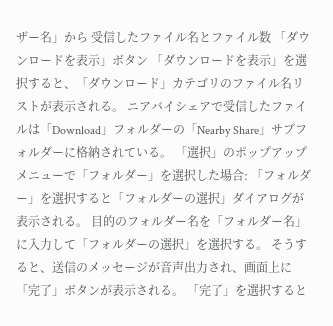ザー名」から 受信したファイル名とファイル数 「ダウンロードを表示」ボタン 「ダウンロードを表示」を選択すると、「ダウンロード」カテゴリのファイル名リストが表示される。 ニアバイシェアで受信したファイルは「Download」フォルダーの「Nearby Share」サブフォルダーに格納されている。 「選択」のポップアップメニューで「フォルダー」を選択した場合: 「フォルダー」を選択すると「フォルダーの選択」ダイアログが表示される。 目的のフォルダー名を「フォルダー名」に入力して「フォルダーの選択」を選択する。 そうすると、送信のメッセージが音声出力され、画面上に「完了」ボタンが表示される。 「完了」を選択すると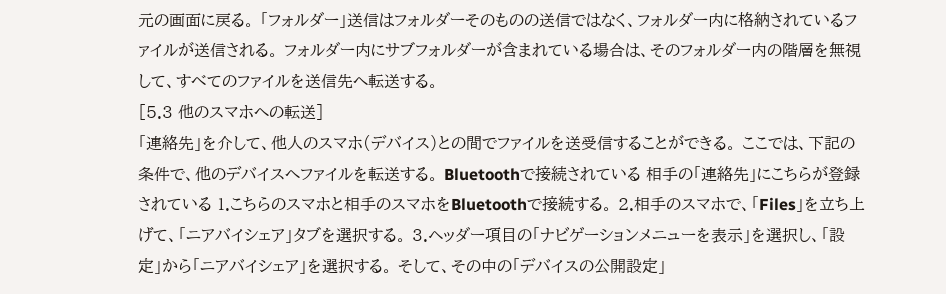元の画面に戻る。 「フォルダー」送信はフォルダーそのものの送信ではなく、フォルダー内に格納されているファイルが送信される。 フォルダー内にサブフォルダーが含まれている場合は、そのフォルダー内の階層を無視して、すべてのファイルを送信先へ転送する。
[5.3 他のスマホへの転送]
「連絡先」を介して、他人のスマホ(デバイス)との間でファイルを送受信することができる。 ここでは、下記の条件で、他のデバイスへファイルを転送する。 Bluetoothで接続されている 相手の「連絡先」にこちらが登録されている 1.こちらのスマホと相手のスマホをBluetoothで接続する。 2.相手のスマホで、「Files」を立ち上げて、「ニアバイシェア」タブを選択する。 3.ヘッダー項目の「ナビゲーションメニューを表示」を選択し、「設定」から「ニアバイシェア」を選択する。 そして、その中の「デバイスの公開設定」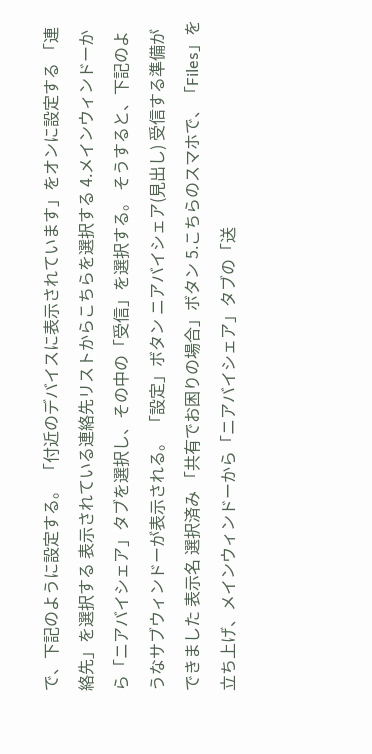で、下記のように設定する。 「付近のデバイスに表示されています」をオンに設定する 「連絡先」を選択する 表示されている連絡先リストからこちらを選択する 4.メインウィンドーから「ニアバイシェア」タブを選択し、その中の「受信」を選択する。 そうすると、下記のようなサブウィンドーが表示される。 「設定」ボタン ニアバイシェア(見出し) 受信する準備ができました 表示名 選択済み 「共有でお困りの場合」ボタン 5.こちらのスマホで、「Files」を立ち上げ、メインウィンドーから「ニアバイシェア」タブの「送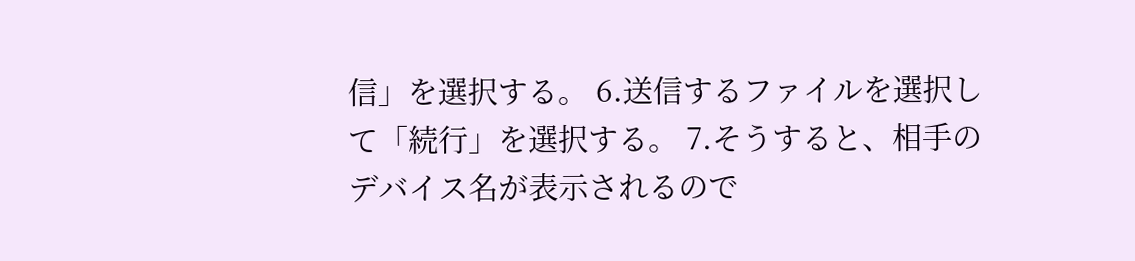信」を選択する。 6.送信するファイルを選択して「続行」を選択する。 7.そうすると、相手のデバイス名が表示されるので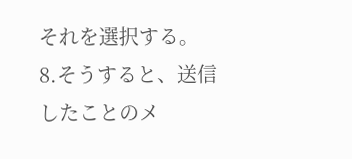それを選択する。 8.そうすると、送信したことのメ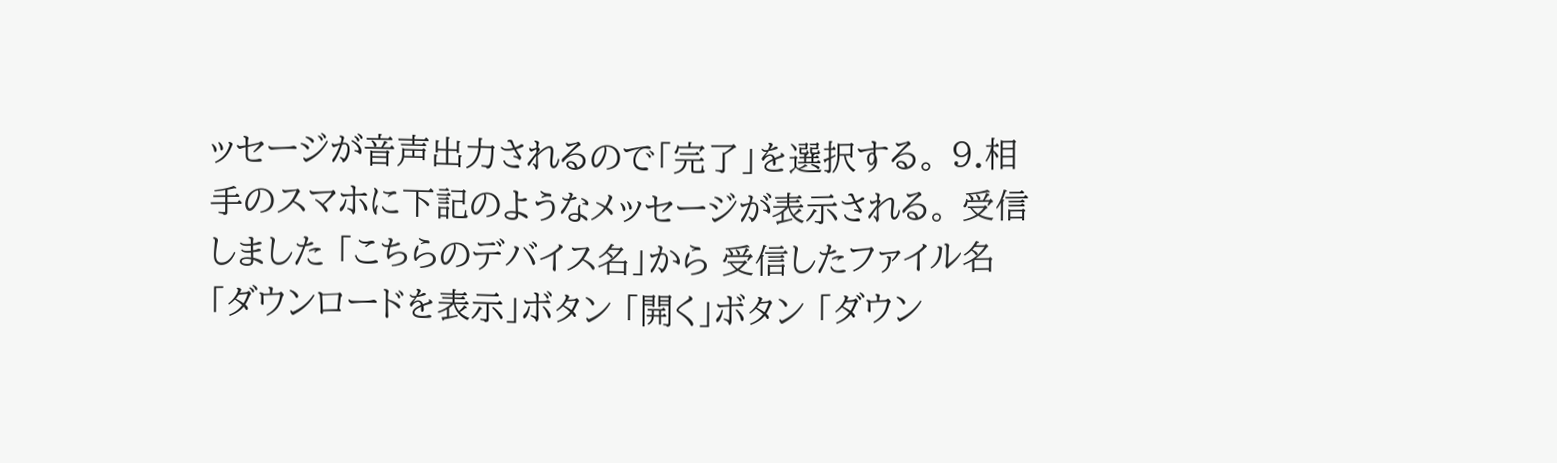ッセージが音声出力されるので「完了」を選択する。 9.相手のスマホに下記のようなメッセージが表示される。 受信しました 「こちらのデバイス名」から 受信したファイル名 「ダウンロードを表示」ボタン 「開く」ボタン 「ダウン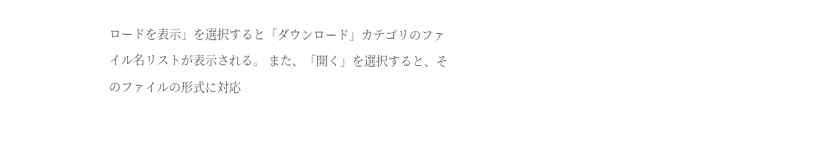ロードを表示」を選択すると「ダウンロード」カテゴリのファイル名リストが表示される。 また、「開く」を選択すると、そのファイルの形式に対応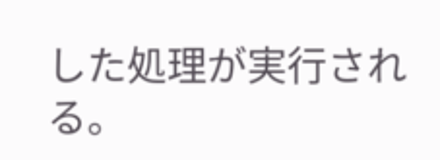した処理が実行される。